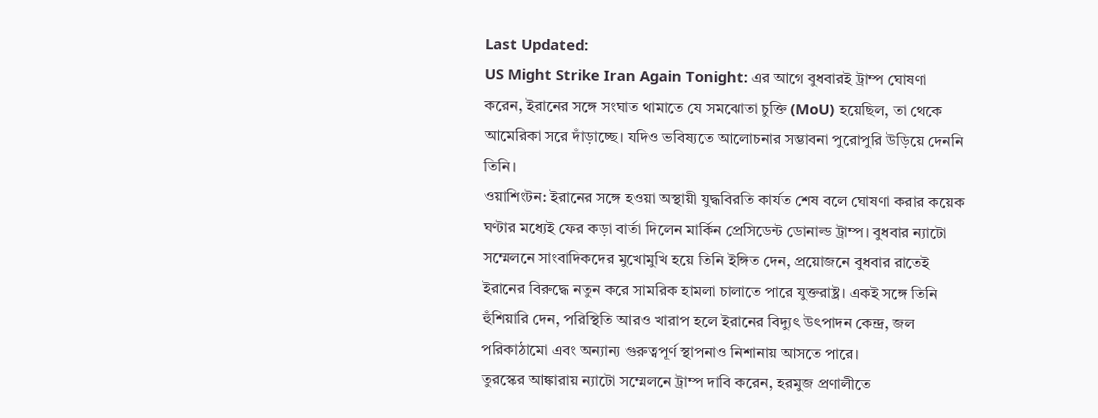Last Updated:
US Might Strike Iran Again Tonight: এর আগে বুধবারই ট্রাম্প ঘোষণা করেন, ইরানের সঙ্গে সংঘাত থামাতে যে সমঝোতা চুক্তি (MoU) হয়েছিল, তা থেকে আমেরিকা সরে দাঁড়াচ্ছে। যদিও ভবিষ্যতে আলোচনার সম্ভাবনা পুরোপুরি উড়িয়ে দেননি তিনি।
ওয়াশিংটন: ইরানের সঙ্গে হওয়া অস্থায়ী যুদ্ধবিরতি কার্যত শেষ বলে ঘোষণা করার কয়েক ঘণ্টার মধ্যেই ফের কড়া বার্তা দিলেন মার্কিন প্রেসিডেন্ট ডোনাল্ড ট্রাম্প। বুধবার ন্যাটো সম্মেলনে সাংবাদিকদের মুখোমুখি হয়ে তিনি ইঙ্গিত দেন, প্রয়োজনে বুধবার রাতেই ইরানের বিরুদ্ধে নতুন করে সামরিক হামলা চালাতে পারে যুক্তরাষ্ট্র। একই সঙ্গে তিনি হুঁশিয়ারি দেন, পরিস্থিতি আরও খারাপ হলে ইরানের বিদ্যুৎ উৎপাদন কেন্দ্র, জল পরিকাঠামো এবং অন্যান্য গুরুত্বপূর্ণ স্থাপনাও নিশানায় আসতে পারে।
তুরস্কের আঙ্কারায় ন্যাটো সম্মেলনে ট্রাম্প দাবি করেন, হরমুজ প্রণালীতে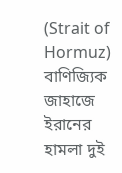(Strait of Hormuz) বাণিজ্যিক জাহাজে ইরানের হামলা দুই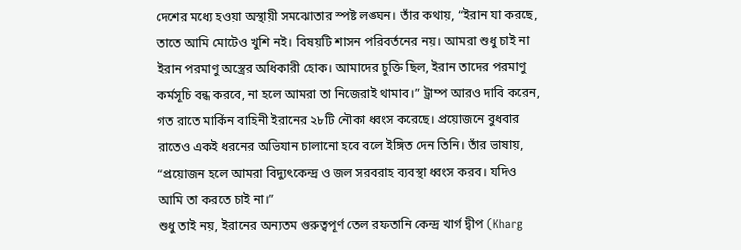দেশের মধ্যে হওয়া অস্থায়ী সমঝোতার স্পষ্ট লঙ্ঘন। তাঁর কথায়, “ইরান যা করছে, তাতে আমি মোটেও খুশি নই। বিষয়টি শাসন পরিবর্তনের নয়। আমরা শুধু চাই না ইরান পরমাণু অস্ত্রের অধিকারী হোক। আমাদের চুক্তি ছিল, ইরান তাদের পরমাণু কর্মসূচি বন্ধ করবে, না হলে আমরা তা নিজেরাই থামাব।” ট্রাম্প আরও দাবি করেন, গত রাতে মার্কিন বাহিনী ইরানের ২৮টি নৌকা ধ্বংস করেছে। প্রয়োজনে বুধবার রাতেও একই ধরনের অভিযান চালানো হবে বলে ইঙ্গিত দেন তিনি। তাঁর ভাষায়, “প্রয়োজন হলে আমরা বিদ্যুৎকেন্দ্র ও জল সরবরাহ ব্যবস্থা ধ্বংস করব। যদিও আমি তা করতে চাই না।”
শুধু তাই নয়, ইরানের অন্যতম গুরুত্বপূর্ণ তেল রফতানি কেন্দ্র খার্গ দ্বীপ (Kharg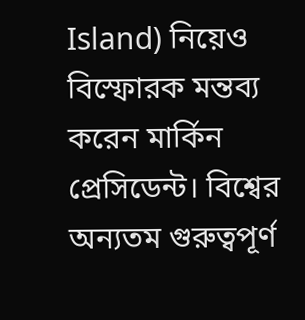Island) নিয়েও বিস্ফোরক মন্তব্য করেন মার্কিন প্রেসিডেন্ট। বিশ্বের অন্যতম গুরুত্বপূর্ণ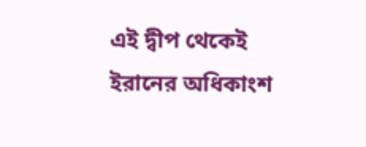এই দ্বীপ থেকেই ইরানের অধিকাংশ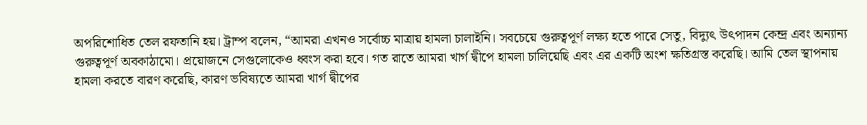অপরিশোধিত তেল রফতানি হয়। ট্রাম্প বলেন, “আমরা এখনও সর্বোচ্চ মাত্রায় হামলা চালাইনি। সবচেয়ে গুরুত্বপূর্ণ লক্ষ্য হতে পারে সেতু, বিদ্যুৎ উৎপাদন কেন্দ্র এবং অন্যান্য গুরুত্বপূর্ণ অবকাঠামো। প্রয়োজনে সেগুলোকেও ধ্বংস করা হবে। গত রাতে আমরা খার্গ দ্বীপে হামলা চালিয়েছি এবং এর একটি অংশ ক্ষতিগ্রস্ত করেছি। আমি তেল স্থাপনায় হামলা করতে বারণ করেছি, কারণ ভবিষ্যতে আমরা খার্গ দ্বীপের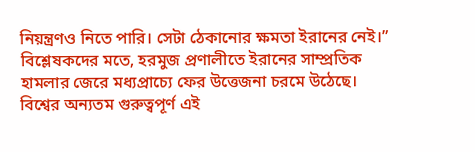নিয়ন্ত্রণও নিতে পারি। সেটা ঠেকানোর ক্ষমতা ইরানের নেই।”
বিশ্লেষকদের মতে, হরমুজ প্রণালীতে ইরানের সাম্প্রতিক হামলার জেরে মধ্যপ্রাচ্যে ফের উত্তেজনা চরমে উঠেছে। বিশ্বের অন্যতম গুরুত্বপূর্ণ এই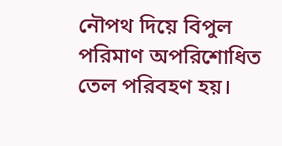নৌপথ দিয়ে বিপুল পরিমাণ অপরিশোধিত তেল পরিবহণ হয়।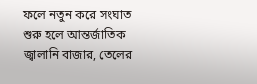ফলে নতুন করে সংঘাত শুরু হলে আন্তর্জাতিক জ্বালানি বাজার, তেলের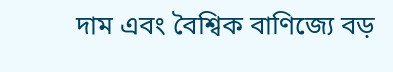দাম এবং বৈশ্বিক বাণিজ্যে বড়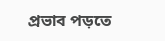প্রভাব পড়তে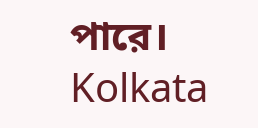পারে।
Kolkata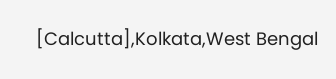[Calcutta],Kolkata,West Bengal